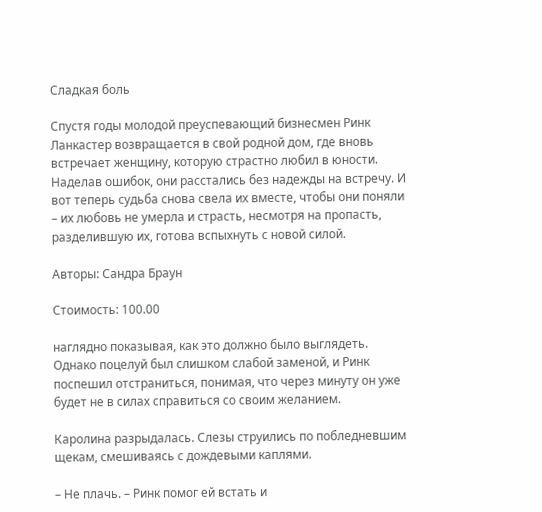Сладкая боль

Спустя годы молодой преуспевающий бизнесмен Ринк Ланкастер возвращается в свой родной дом, где вновь встречает женщину, которую страстно любил в юности. Наделав ошибок, они расстались без надежды на встречу. И вот теперь судьба снова свела их вместе, чтобы они поняли – их любовь не умерла и страсть, несмотря на пропасть, разделившую их, готова вспыхнуть с новой силой.

Авторы: Сандра Браун

Стоимость: 100.00

наглядно показывая, как это должно было выглядеть. Однако поцелуй был слишком слабой заменой, и Ринк поспешил отстраниться, понимая, что через минуту он уже будет не в силах справиться со своим желанием.

Каролина разрыдалась. Слезы струились по побледневшим щекам, смешиваясь с дождевыми каплями.

– Не плачь. – Ринк помог ей встать и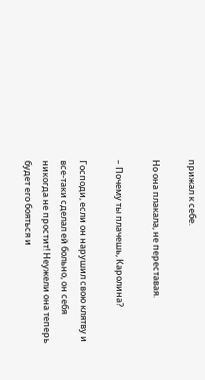прижал к себе.

Но она плакала, не переставая.

– Почему ты плачешь, Каролина?

Господи, если он нарушил свою клятву и все-таки сделал ей больно, он себя никогда не простит! Неужели она теперь будет его бояться и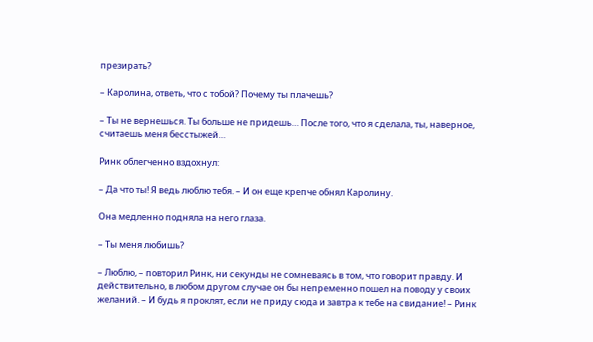презирать?

– Каролина, ответь, что с тобой? Почему ты плачешь?

– Ты не вернешься. Ты больше не придешь… После того, что я сделала, ты, наверное, считаешь меня бесстыжей…

Ринк облегченно вздохнул:

– Да что ты! Я ведь люблю тебя. – И он еще крепче обнял Каролину.

Она медленно подняла на него глаза.

– Ты меня любишь?

– Люблю, – повторил Ринк, ни секунды не сомневаясь в том, что говорит правду. И действительно, в любом другом случае он бы непременно пошел на поводу у своих желаний. – И будь я проклят, если не приду сюда и завтра к тебе на свидание! – Ринк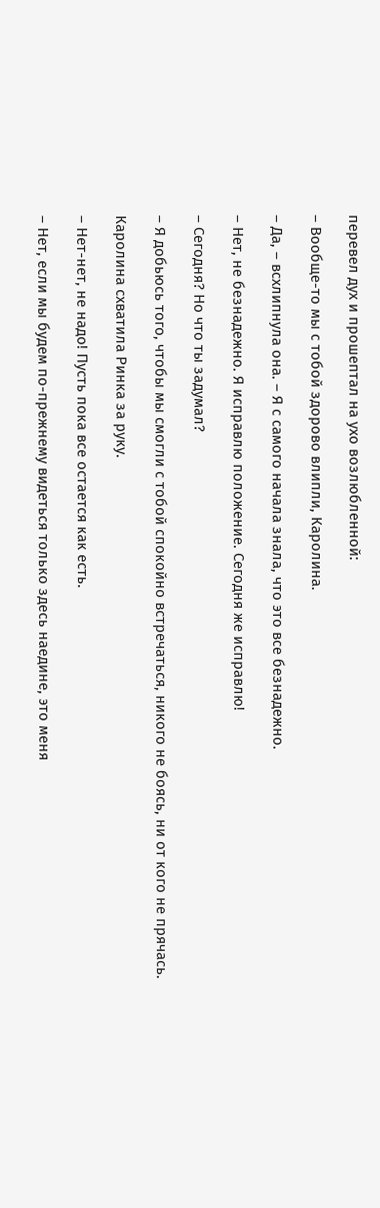перевел дух и прошептал на ухо возлюбленной:

– Вообще-то мы с тобой здорово влипли, Каролина.

– Да, – всхлипнула она. – Я с самого начала знала, что это все безнадежно.

– Нет, не безнадежно. Я исправлю положение. Сегодня же исправлю!

– Сегодня? Но что ты задумал?

– Я добьюсь того, чтобы мы смогли с тобой спокойно встречаться, никого не боясь, ни от кого не прячась.

Каролина схватила Ринка за руку.

– Нет-нет, не надо! Пусть пока все остается как есть.

– Нет, если мы будем по-прежнему видеться только здесь наедине, это меня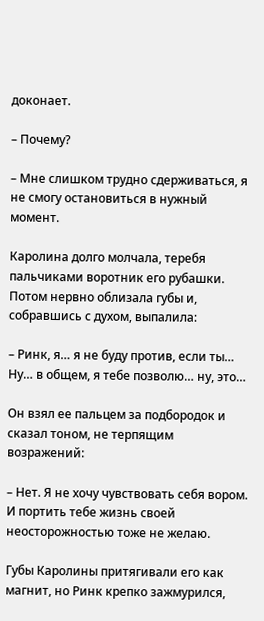доконает.

– Почему?

– Мне слишком трудно сдерживаться, я не смогу остановиться в нужный момент.

Каролина долго молчала, теребя пальчиками воротник его рубашки. Потом нервно облизала губы и, собравшись с духом, выпалила:

– Ринк, я… я не буду против, если ты… Ну… в общем, я тебе позволю… ну, это…

Он взял ее пальцем за подбородок и сказал тоном, не терпящим возражений:

– Нет. Я не хочу чувствовать себя вором. И портить тебе жизнь своей неосторожностью тоже не желаю.

Губы Каролины притягивали его как магнит, но Ринк крепко зажмурился,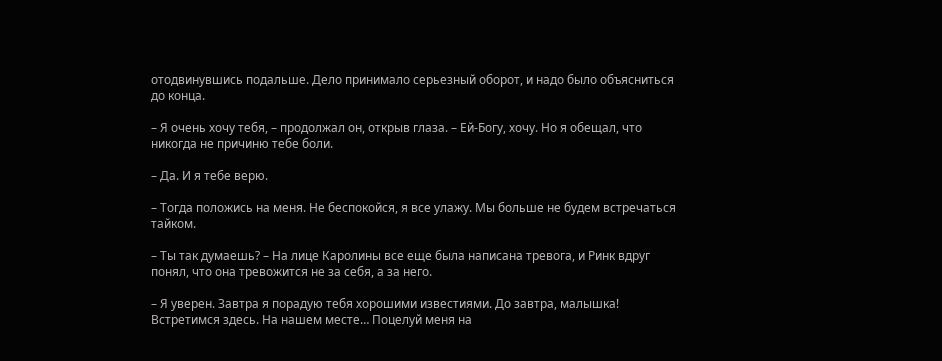отодвинувшись подальше. Дело принимало серьезный оборот, и надо было объясниться до конца.

– Я очень хочу тебя, – продолжал он, открыв глаза. – Ей-Богу, хочу. Но я обещал, что никогда не причиню тебе боли.

– Да. И я тебе верю.

– Тогда положись на меня. Не беспокойся, я все улажу. Мы больше не будем встречаться тайком.

– Ты так думаешь? – На лице Каролины все еще была написана тревога, и Ринк вдруг понял, что она тревожится не за себя, а за него.

– Я уверен. Завтра я порадую тебя хорошими известиями. До завтра, малышка! Встретимся здесь. На нашем месте… Поцелуй меня на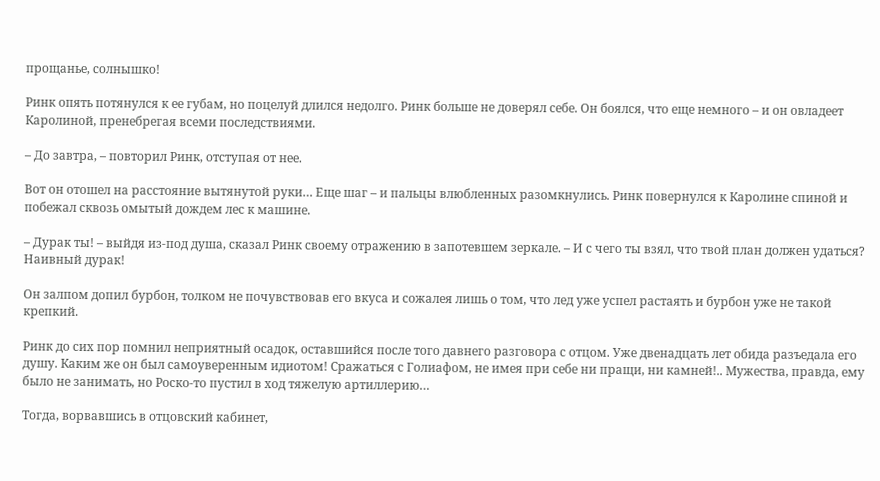прощанье, солнышко!

Ринк опять потянулся к ее губам, но поцелуй длился недолго. Ринк больше не доверял себе. Он боялся, что еще немного – и он овладеет Каролиной, пренебрегая всеми последствиями.

– До завтра, – повторил Ринк, отступая от нее.

Вот он отошел на расстояние вытянутой руки… Еще шаг – и пальцы влюбленных разомкнулись. Ринк повернулся к Каролине спиной и побежал сквозь омытый дождем лес к машине.

– Дурак ты! – выйдя из-под душа, сказал Ринк своему отражению в запотевшем зеркале. – И с чего ты взял, что твой план должен удаться? Наивный дурак!

Он залпом допил бурбон, толком не почувствовав его вкуса и сожалея лишь о том, что лед уже успел растаять и бурбон уже не такой крепкий.

Ринк до сих пор помнил неприятный осадок, оставшийся после того давнего разговора с отцом. Уже двенадцать лет обида разъедала его душу. Каким же он был самоуверенным идиотом! Сражаться с Голиафом, не имея при себе ни пращи, ни камней!.. Мужества, правда, ему было не занимать, но Роско-то пустил в ход тяжелую артиллерию…

Тогда, ворвавшись в отцовский кабинет,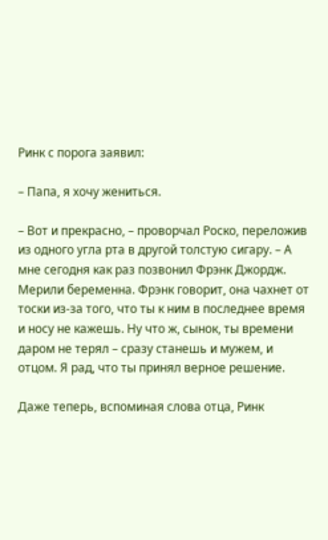Ринк с порога заявил:

– Папа, я хочу жениться.

– Вот и прекрасно, – проворчал Роско, переложив из одного угла рта в другой толстую сигару. – А мне сегодня как раз позвонил Фрэнк Джордж. Мерили беременна. Фрэнк говорит, она чахнет от тоски из-за того, что ты к ним в последнее время и носу не кажешь. Ну что ж, сынок, ты времени даром не терял – сразу станешь и мужем, и отцом. Я рад, что ты принял верное решение.

Даже теперь, вспоминая слова отца, Ринк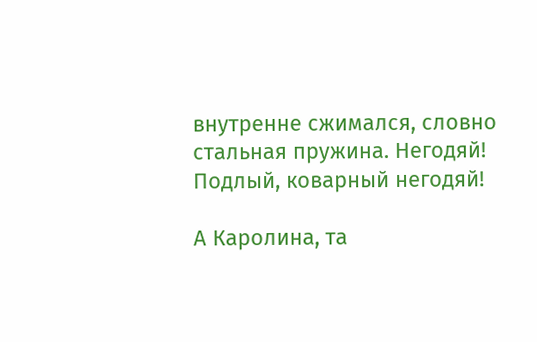внутренне сжимался, словно стальная пружина. Негодяй! Подлый, коварный негодяй!

А Каролина, та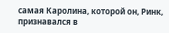самая Каролина, которой он, Ринк, признавался в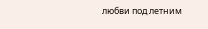любви под летним